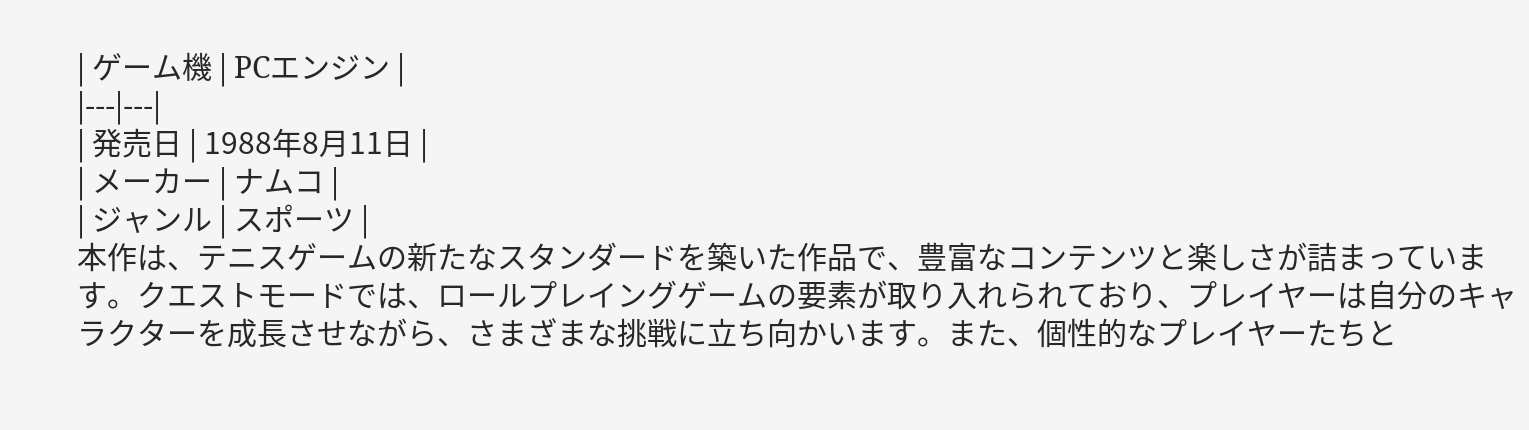| ゲーム機 | PCエンジン |
|---|---|
| 発売日 | 1988年8月11日 |
| メーカー | ナムコ |
| ジャンル | スポーツ |
本作は、テニスゲームの新たなスタンダードを築いた作品で、豊富なコンテンツと楽しさが詰まっています。クエストモードでは、ロールプレイングゲームの要素が取り入れられており、プレイヤーは自分のキャラクターを成長させながら、さまざまな挑戦に立ち向かいます。また、個性的なプレイヤーたちと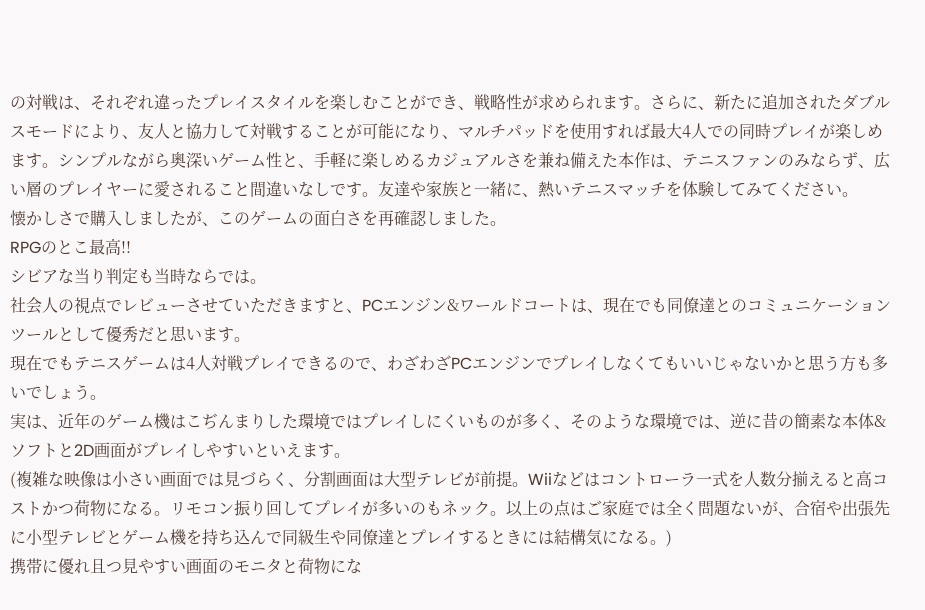の対戦は、それぞれ違ったプレイスタイルを楽しむことができ、戦略性が求められます。さらに、新たに追加されたダブルスモードにより、友人と協力して対戦することが可能になり、マルチパッドを使用すれば最大4人での同時プレイが楽しめます。シンプルながら奥深いゲーム性と、手軽に楽しめるカジュアルさを兼ね備えた本作は、テニスファンのみならず、広い層のプレイヤーに愛されること間違いなしです。友達や家族と一緒に、熱いテニスマッチを体験してみてください。
懐かしさで購入しましたが、このゲームの面白さを再確認しました。
RPGのとこ最高!!
シビアな当り判定も当時ならでは。
社会人の視点でレビューさせていただきますと、PCエンジン&ワールドコートは、現在でも同僚達とのコミュニケーションツールとして優秀だと思います。
現在でもテニスゲームは4人対戦プレイできるので、わざわざPCエンジンでプレイしなくてもいいじゃないかと思う方も多いでしょう。
実は、近年のゲーム機はこぢんまりした環境ではプレイしにくいものが多く、そのような環境では、逆に昔の簡素な本体&ソフトと2D画面がプレイしやすいといえます。
(複雑な映像は小さい画面では見づらく、分割画面は大型テレビが前提。Wiiなどはコントローラ一式を人数分揃えると高コストかつ荷物になる。リモコン振り回してプレイが多いのもネック。以上の点はご家庭では全く問題ないが、合宿や出張先に小型テレビとゲーム機を持ち込んで同級生や同僚達とプレイするときには結構気になる。)
携帯に優れ且つ見やすい画面のモニタと荷物にな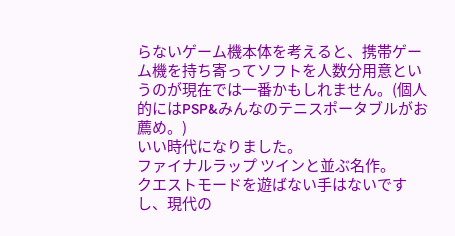らないゲーム機本体を考えると、携帯ゲーム機を持ち寄ってソフトを人数分用意というのが現在では一番かもしれません。(個人的にはPSP&みんなのテニスポータブルがお薦め。)
いい時代になりました。
ファイナルラップ ツインと並ぶ名作。
クエストモードを遊ばない手はないですし、現代の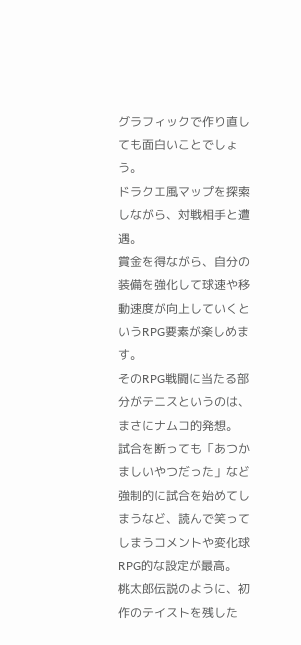グラフィックで作り直しても面白いことでしょう。
ドラクエ風マップを探索しながら、対戦相手と遭遇。
賞金を得ながら、自分の装備を強化して球速や移動速度が向上していくというRPG要素が楽しめます。
そのRPG戦闘に当たる部分がテニスというのは、まさにナムコ的発想。
試合を断っても「あつかましいやつだった」など強制的に試合を始めてしまうなど、読んで笑ってしまうコメントや変化球RPG的な設定が最高。
桃太郎伝説のように、初作のテイストを残した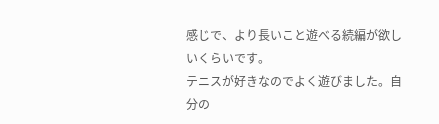感じで、より長いこと遊べる続編が欲しいくらいです。
テニスが好きなのでよく遊びました。自分の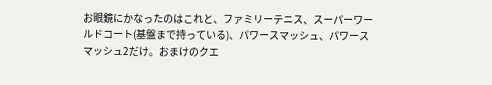お眼鏡にかなったのはこれと、ファミリーテニス、スーパーワールドコート(基盤まで持っている)、パワースマッシュ、パワースマッシュ2だけ。おまけのクエ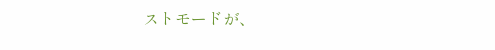ストモードが、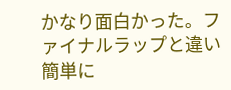かなり面白かった。ファイナルラップと違い簡単に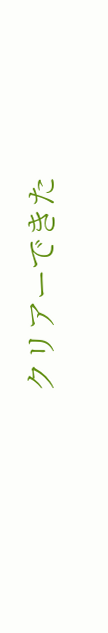クリアーできた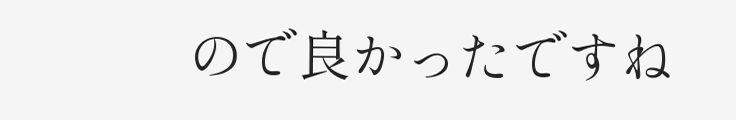ので良かったですね